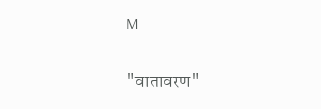M

"वातावरण"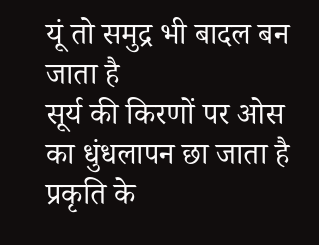यूं तो समुद्र भी बादल बन जाता है
सूर्य की किरणों पर ओस का धुंधलापन छा जाता है
प्रकृति के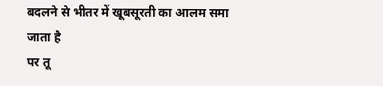बदलने से भीतर में खूबसूरती का आलम समा जाता है
पर तू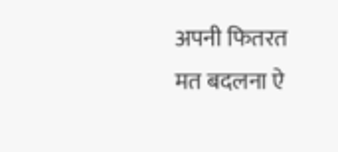अपनी फितरत मत बदलना ऐ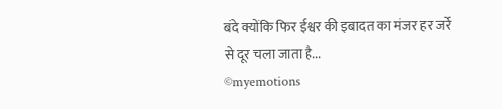बंदे क्योंकि फिर ईश्वर की इबादत का मंजर हर जर्रे से दूर चला जाता है...
©myemotions